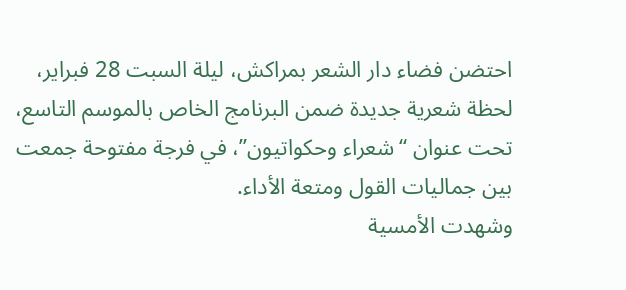احتضن فضاء دار الشعر بمراكش، ليلة السبت 28 فبراير، لحظة شعرية جديدة ضمن البرنامج الخاص بالموسم التاسع، تحت عنوان “شعراء وحكواتيون”، في فرجة مفتوحة جمعت بين جماليات القول ومتعة الأداء.
وشهدت الأمسية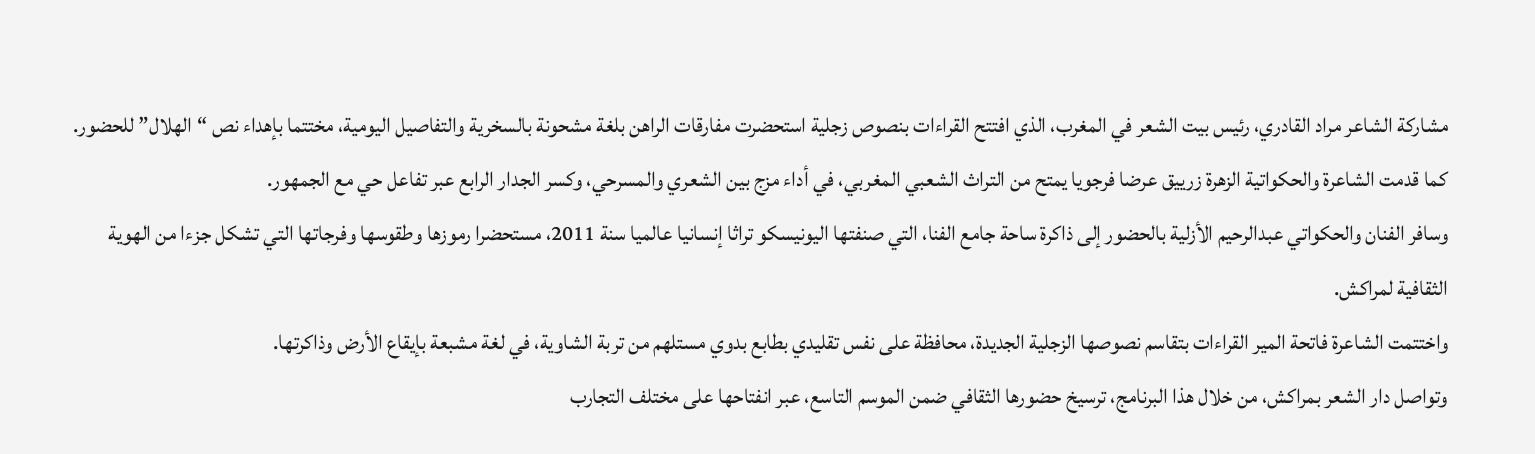مشاركة الشاعر مراد القادري، رئيس بيت الشعر في المغرب، الذي افتتح القراءات بنصوص زجلية استحضرت مفارقات الراهن بلغة مشحونة بالسخرية والتفاصيل اليومية، مختتما بإهداء نص “الهلال” للحضور. كما قدمت الشاعرة والحكواتية الزهرة زرييق عرضا فرجويا يمتح من التراث الشعبي المغربي، في أداء مزج بين الشعري والمسرحي، وكسر الجدار الرابع عبر تفاعل حي مع الجمهور.
وسافر الفنان والحكواتي عبدالرحيم الأزلية بالحضور إلى ذاكرة ساحة جامع الفنا، التي صنفتها اليونيسكو تراثا إنسانيا عالميا سنة 2011، مستحضرا رموزها وطقوسها وفرجاتها التي تشكل جزءا من الهوية الثقافية لمراكش.
واختتمت الشاعرة فاتحة المير القراءات بتقاسم نصوصها الزجلية الجديدة، محافظة على نفس تقليدي بطابع بدوي مستلهم من تربة الشاوية، في لغة مشبعة بإيقاع الأرض وذاكرتها.
وتواصل دار الشعر بمراكش، من خلال هذا البرنامج، ترسيخ حضورها الثقافي ضمن الموسم التاسع، عبر انفتاحها على مختلف التجارب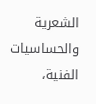الشعرية والحساسيات الفنية،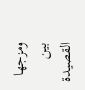ومزجها بين القصيدة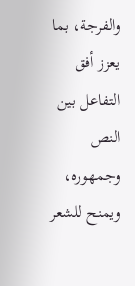والفرجة، بما يعزز أفق التفاعل بين النص وجمهوره، ويمنح للشعر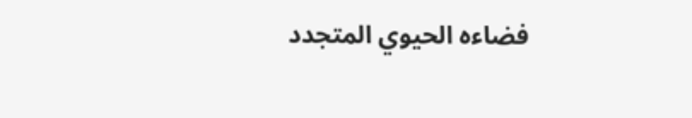فضاءه الحيوي المتجدد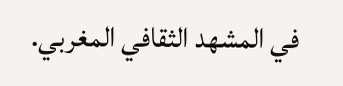في المشهد الثقافي المغربي.